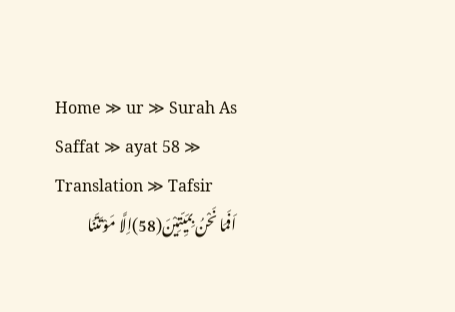Home ≫ ur ≫ Surah As Saffat ≫ ayat 58 ≫ Translation ≫ Tafsir
اَفَمَا نَحْنُ بِمَیِّتِیْنَ(58)اِلَّا مَوْتَتَنَا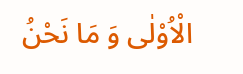الْاُوْلٰى وَ مَا نَحْنُ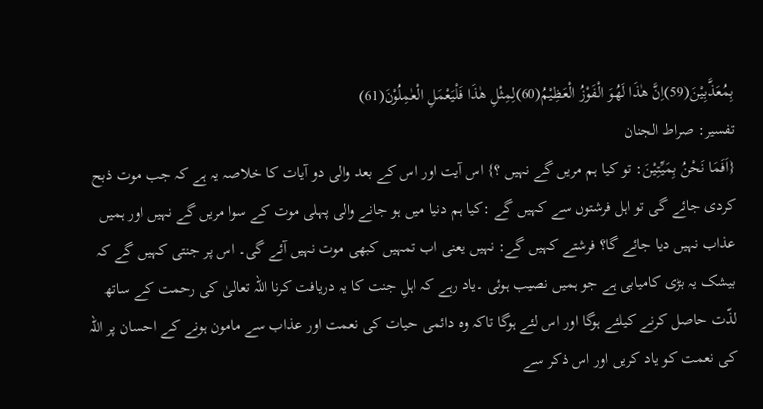بِمُعَذَّبِیْنَ(59)اِنَّ هٰذَا لَهُوَ الْفَوْزُ الْعَظِیْمُ(60)لِمِثْلِ هٰذَا فَلْیَعْمَلِ الْعٰمِلُوْنَ(61)
تفسیر: صراط الجنان
{اَفَمَا نَحْنُ بِمَیِّتِیْنَ: تو کیا ہم مریں گے نہیں ؟} اس آیت اور اس کے بعد والی دو آیات کا خلاصہ یہ ہے کہ جب موت ذبح کردی جائے گی تو اہل فرشتوں سے کہیں گے :کیا ہم دنیا میں ہو جانے والی پہلی موت کے سوا مریں گے نہیں اور ہمیں عذاب نہیں دیا جائے گا؟ فرشتے کہیں گے: نہیں یعنی اب تمہیں کبھی موت نہیں آئے گی۔ اس پر جنتی کہیں گے کہ بیشک یہ بڑی کامیابی ہے جو ہمیں نصیب ہوئی ۔یاد رہے کہ اہلِ جنت کا یہ دریافت کرنا اللہ تعالیٰ کی رحمت کے ساتھ لذّت حاصل کرنے کیلئے ہوگا اور اس لئے ہوگا تاکہ وہ دائمی حیات کی نعمت اور عذاب سے مامون ہونے کے احسان پر اللہ کی نعمت کو یاد کریں اور اس ذکر سے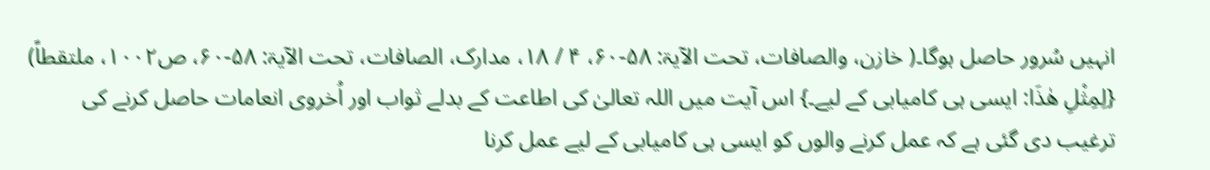انہیں سُرور حاصل ہوگا۔( خازن، والصافات، تحت الآیۃ: ۵۸-۶۰، ۴ / ۱۸، مدارک، الصافات، تحت الآیۃ: ۵۸-۶۰، ص۱۰۰۲، ملتقطاً)
{لِمِثْلِ هٰذَا: ایسی ہی کامیابی کے لیے۔} اس آیت میں اللہ تعالیٰ کی اطاعت کے بدلے ثواب اور اُخروی انعامات حاصل کرنے کی ترغیب دی گئی ہے کہ عمل کرنے والوں کو ایسی ہی کامیابی کے لیے عمل کرنا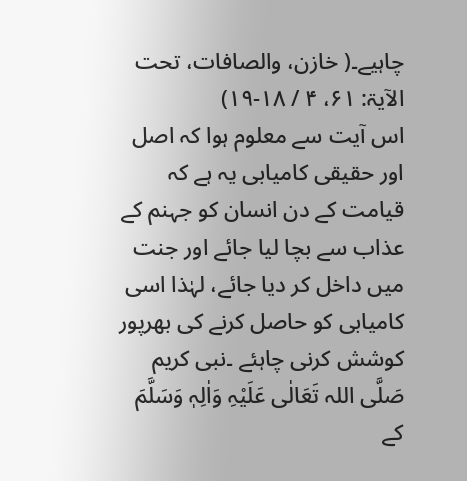چاہیے۔( خازن، والصافات، تحت الآیۃ: ۶۱، ۴ / ۱۸-۱۹)
اس آیت سے معلوم ہوا کہ اصل اور حقیقی کامیابی یہ ہے کہ قیامت کے دن انسان کو جہنم کے عذاب سے بچا لیا جائے اور جنت میں داخل کر دیا جائے، لہٰذا اسی کامیابی کو حاصل کرنے کی بھرپور کوشش کرنی چاہئے ۔نبی کریم صَلَّی اللہ تَعَالٰی عَلَیْہِ وَاٰلِہٖ وَسَلَّمَ کے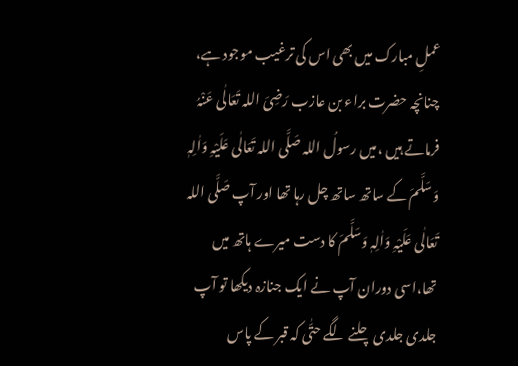عملِ مبارک میں بھی اس کی ترغیب موجود ہے، چنانچہ حضرت براء بن عازب رَضِیَ اللہ تَعَالٰی عَنْہُ فرماتے ہیں ،میں رسولُ اللہ صَلَّی اللہ تَعَالٰی عَلَیْہِ وَاٰلِہٖ وَسَلَّمَ کے ساتھ ساتھ چل رہا تھا اور آپ صَلَّی اللہ تَعَالٰی عَلَیْہِ وَاٰلِہٖ وَسَلَّمَ کا دست میرے ہاتھ میں تھا،اسی دوران آپ نے ایک جنازہ دیکھا تو آپ جلدی جلدی چلنے لگے حتّٰی کہ قبر کے پاس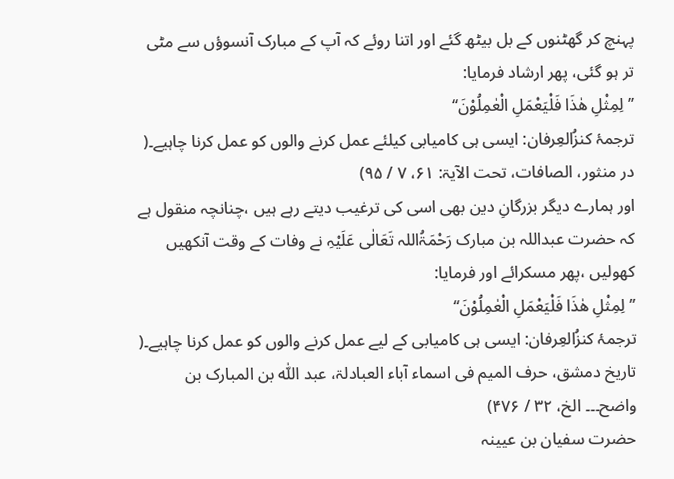پہنچ کر گھٹنوں کے بل بیٹھ گئے اور اتنا روئے کہ آپ کے مبارک آنسوؤں سے مٹی تر ہو گئی، پھر ارشاد فرمایا:
’’لِمِثْلِ هٰذَا فَلْیَعْمَلِ الْعٰمِلُوْنَ‘‘
ترجمۂ کنزُالعِرفان: ایسی ہی کامیابی کیلئے عمل کرنے والوں کو عمل کرنا چاہیے۔( در منثور، الصافات، تحت الآیۃ: ۶۱، ۷ / ۹۵)
اور ہمارے دیگر بزرگانِ دین بھی اسی کی ترغیب دیتے رہے ہیں ،چنانچہ منقول ہے کہ حضرت عبداللہ بن مبارک رَحْمَۃُاللہ تَعَالٰی عَلَیْہِ نے وفات کے وقت آنکھیں کھولیں ،پھر مسکرائے اور فرمایا:
’’لِمِثْلِ هٰذَا فَلْیَعْمَلِ الْعٰمِلُوْنَ‘‘
ترجمۂ کنزُالعِرفان: ایسی ہی کامیابی کے لیے عمل کرنے والوں کو عمل کرنا چاہیے۔( تاریخ دمشق، حرف المیم فی اسماء آباء العبادلۃ، عبد اللّٰہ بن المبارک بن واضح۔۔۔ الخ، ۳۲ / ۴۷۶)
حضرت سفیان بن عیینہ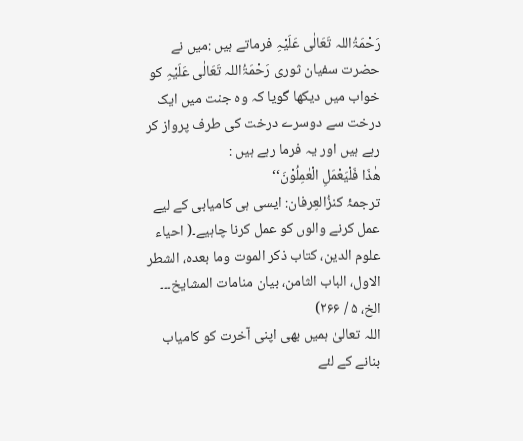رَحْمَۃُاللہ تَعَالٰی عَلَیْہِ فرماتے ہیں :میں نے حضرت سفیان ثوری رَحْمَۃُاللہ تَعَالٰی عَلَیْہِ کو خواب میں دیکھا گویا کہ وہ جنت میں ایک درخت سے دوسرے درخت کی طرف پرواز کر رہے ہیں اور یہ فرما رہے ہیں :
هٰذَا فَلْیَعْمَلِ الْعٰمِلُوْنَ‘‘
ترجمۂ کنزُالعِرفان: ایسی ہی کامیابی کے لیے عمل کرنے والوں کو عمل کرنا چاہیے۔( احیاء علوم الدین، کتاب ذکر الموت وما بعدہ، الشطر الاول، الباب الثامن، بیان منامات المشایخ۔۔۔ الخ، ۵ / ۲۶۶)
اللہ تعالیٰ ہمیں بھی اپنی آخرت کو کامیاب بنانے کے لئے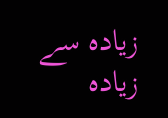زیادہ سے زیادہ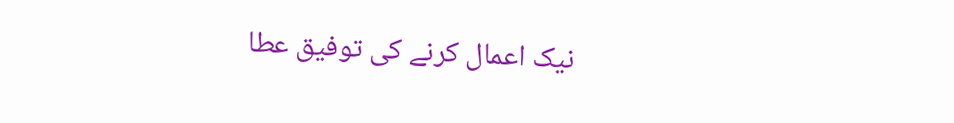نیک اعمال کرنے کی توفیق عطا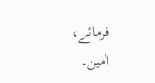فرمائے، اٰمین۔